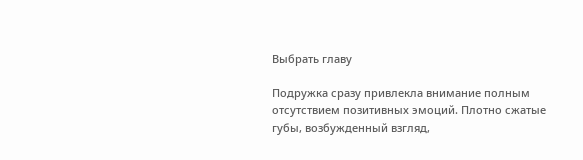Выбрать главу

Подружка сразу привлекла внимание полным отсутствием позитивных эмоций. Плотно сжатые губы, возбужденный взгляд,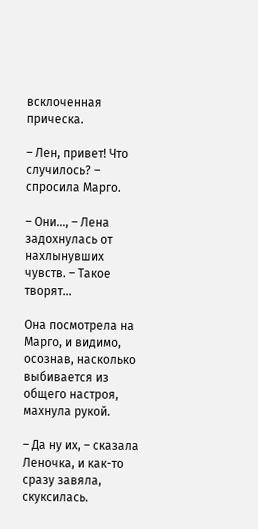всклоченная прическа.

– Лен, привет! Что случилось? – спросила Марго.

– Они…, – Лена задохнулась от нахлынувших чувств. – Такое творят…

Она посмотрела на Марго, и видимо, осознав, насколько выбивается из общего настроя, махнула рукой.

– Да ну их, – сказала Леночка, и как-то сразу завяла, скуксилась.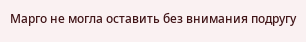Марго не могла оставить без внимания подругу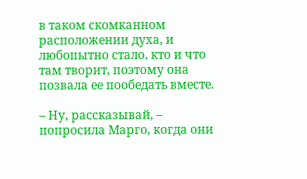в таком скомканном расположении духа, и любопытно стало, кто и что там творит, поэтому она позвала ее пообедать вместе.

– Ну, рассказывай, – попросила Марго, когда они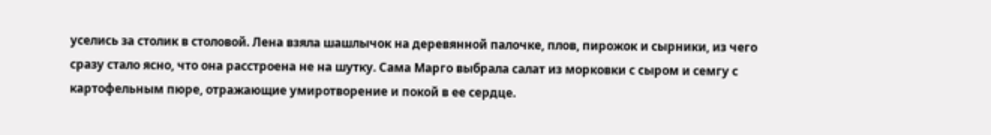уселись за столик в столовой. Лена взяла шашлычок на деревянной палочке, плов, пирожок и сырники, из чего сразу стало ясно, что она расстроена не на шутку. Сама Марго выбрала салат из морковки с сыром и семгу с картофельным пюре, отражающие умиротворение и покой в ее сердце.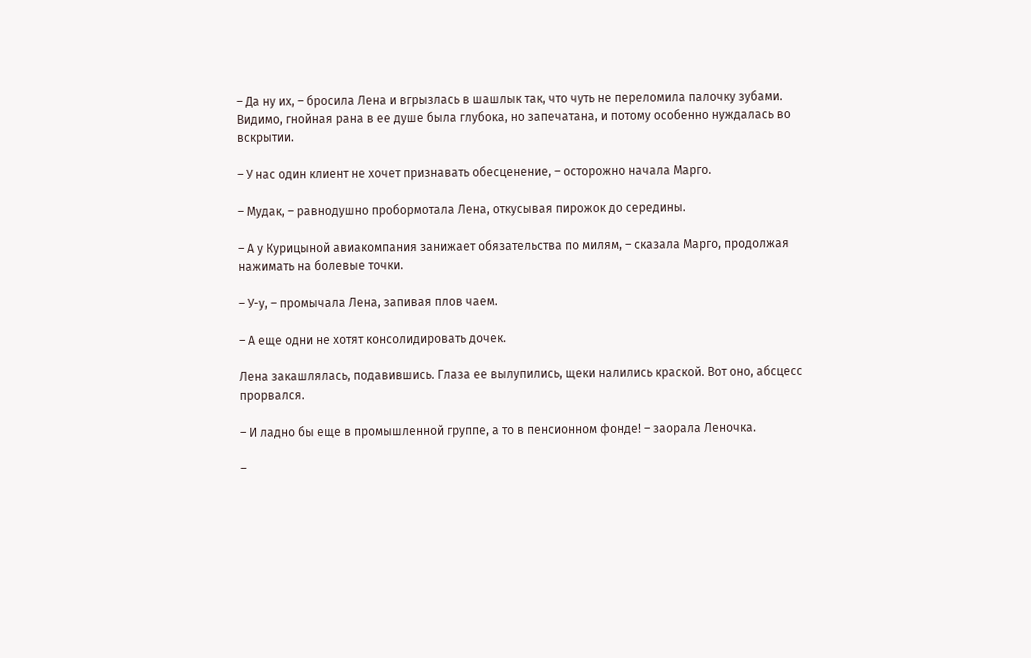– Да ну их, – бросила Лена и вгрызлась в шашлык так, что чуть не переломила палочку зубами. Видимо, гнойная рана в ее душе была глубока, но запечатана, и потому особенно нуждалась во вскрытии.

– У нас один клиент не хочет признавать обесценение, – осторожно начала Марго.

– Мудак, – равнодушно пробормотала Лена, откусывая пирожок до середины.

– А у Курицыной авиакомпания занижает обязательства по милям, – сказала Марго, продолжая нажимать на болевые точки.

– У-у, – промычала Лена, запивая плов чаем.

– А еще одни не хотят консолидировать дочек.

Лена закашлялась, подавившись. Глаза ее вылупились, щеки налились краской. Вот оно, абсцесс прорвался.

– И ладно бы еще в промышленной группе, а то в пенсионном фонде! – заорала Леночка.

–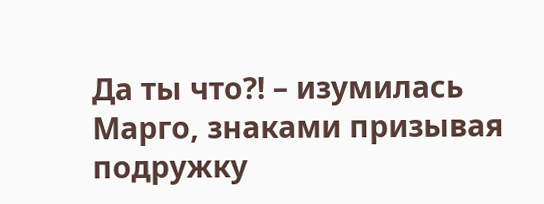Да ты что?! – изумилась Марго, знаками призывая подружку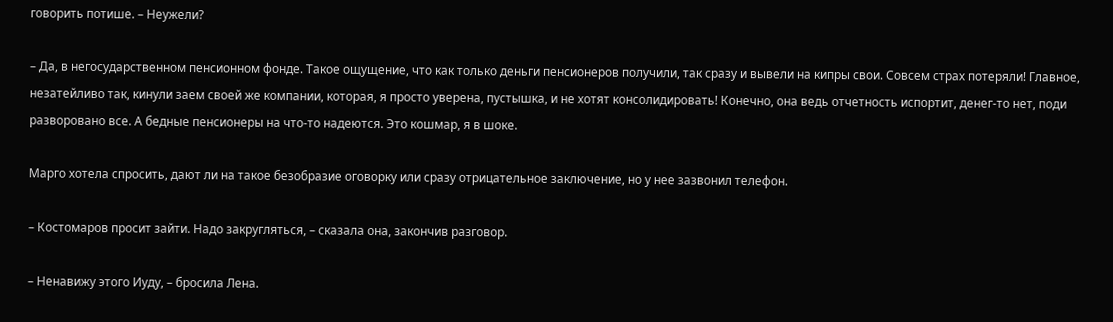говорить потише. – Неужели?

– Да, в негосударственном пенсионном фонде. Такое ощущение, что как только деньги пенсионеров получили, так сразу и вывели на кипры свои. Совсем страх потеряли! Главное, незатейливо так, кинули заем своей же компании, которая, я просто уверена, пустышка, и не хотят консолидировать! Конечно, она ведь отчетность испортит, денег-то нет, поди разворовано все. А бедные пенсионеры на что-то надеются. Это кошмар, я в шоке.

Марго хотела спросить, дают ли на такое безобразие оговорку или сразу отрицательное заключение, но у нее зазвонил телефон.

– Костомаров просит зайти. Надо закругляться, – сказала она, закончив разговор.

– Ненавижу этого Иуду, – бросила Лена.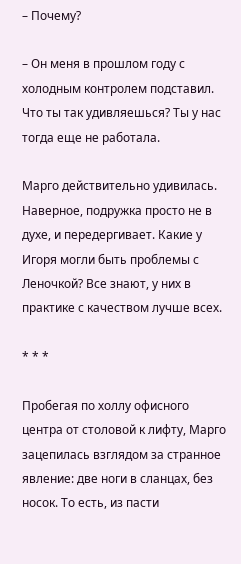– Почему?

– Он меня в прошлом году с холодным контролем подставил. Что ты так удивляешься? Ты у нас тогда еще не работала.

Марго действительно удивилась. Наверное, подружка просто не в духе, и передергивает. Какие у Игоря могли быть проблемы с Леночкой? Все знают, у них в практике с качеством лучше всех.

* * *

Пробегая по холлу офисного центра от столовой к лифту, Марго зацепилась взглядом за странное явление: две ноги в сланцах, без носок. То есть, из пасти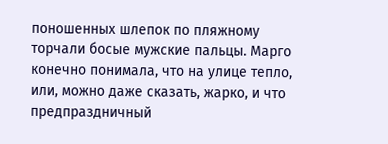поношенных шлепок по пляжному торчали босые мужские пальцы. Марго конечно понимала, что на улице тепло, или, можно даже сказать, жарко, и что предпраздничный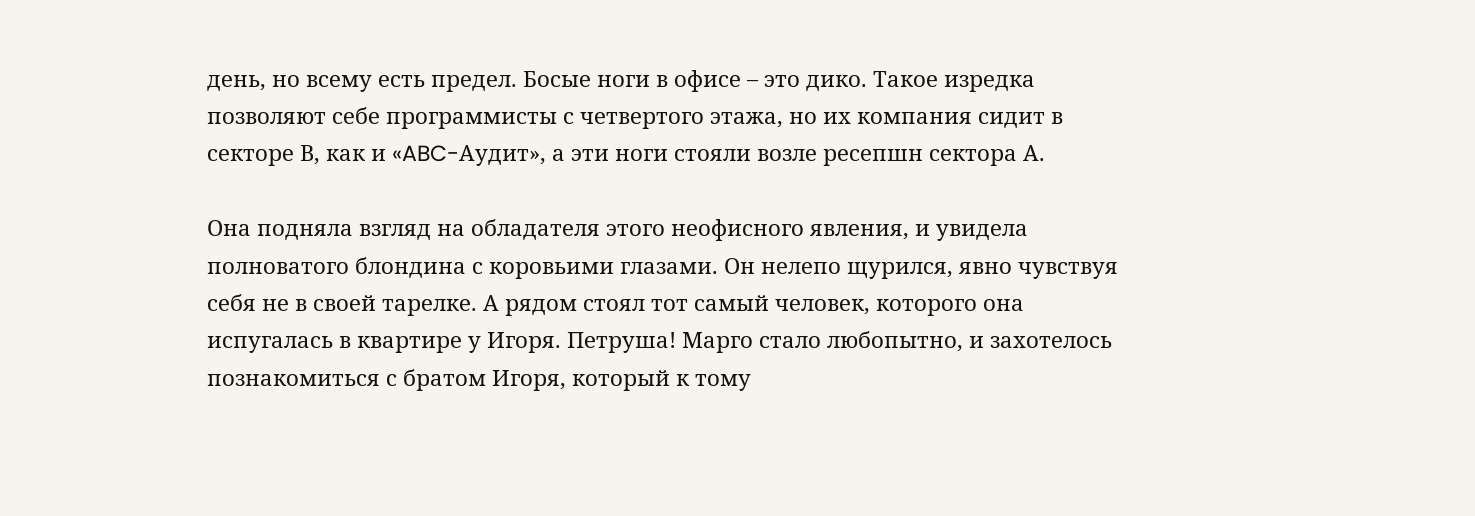день, но всему есть предел. Босые ноги в офисе – это дико. Такое изредка позволяют себе программисты с четвертого этажа, но их компания сидит в секторе В, как и «ABC-Аудит», а эти ноги стояли возле ресепшн сектора А.

Она подняла взгляд на обладателя этого неофисного явления, и увидела полноватого блондина с коровьими глазами. Он нелепо щурился, явно чувствуя себя не в своей тарелке. А рядом стоял тот самый человек, которого она испугалась в квартире у Игоря. Петруша! Марго стало любопытно, и захотелось познакомиться с братом Игоря, который к тому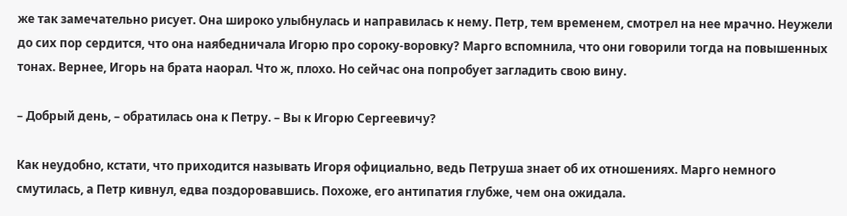же так замечательно рисует. Она широко улыбнулась и направилась к нему. Петр, тем временем, смотрел на нее мрачно. Неужели до сих пор сердится, что она наябедничала Игорю про сороку-воровку? Марго вспомнила, что они говорили тогда на повышенных тонах. Вернее, Игорь на брата наорал. Что ж, плохо. Но сейчас она попробует загладить свою вину.

– Добрый день, – обратилась она к Петру. – Вы к Игорю Сергеевичу?

Как неудобно, кстати, что приходится называть Игоря официально, ведь Петруша знает об их отношениях. Марго немного смутилась, а Петр кивнул, едва поздоровавшись. Похоже, его антипатия глубже, чем она ожидала.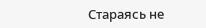Стараясь не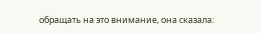обращать на это внимание, она сказала: